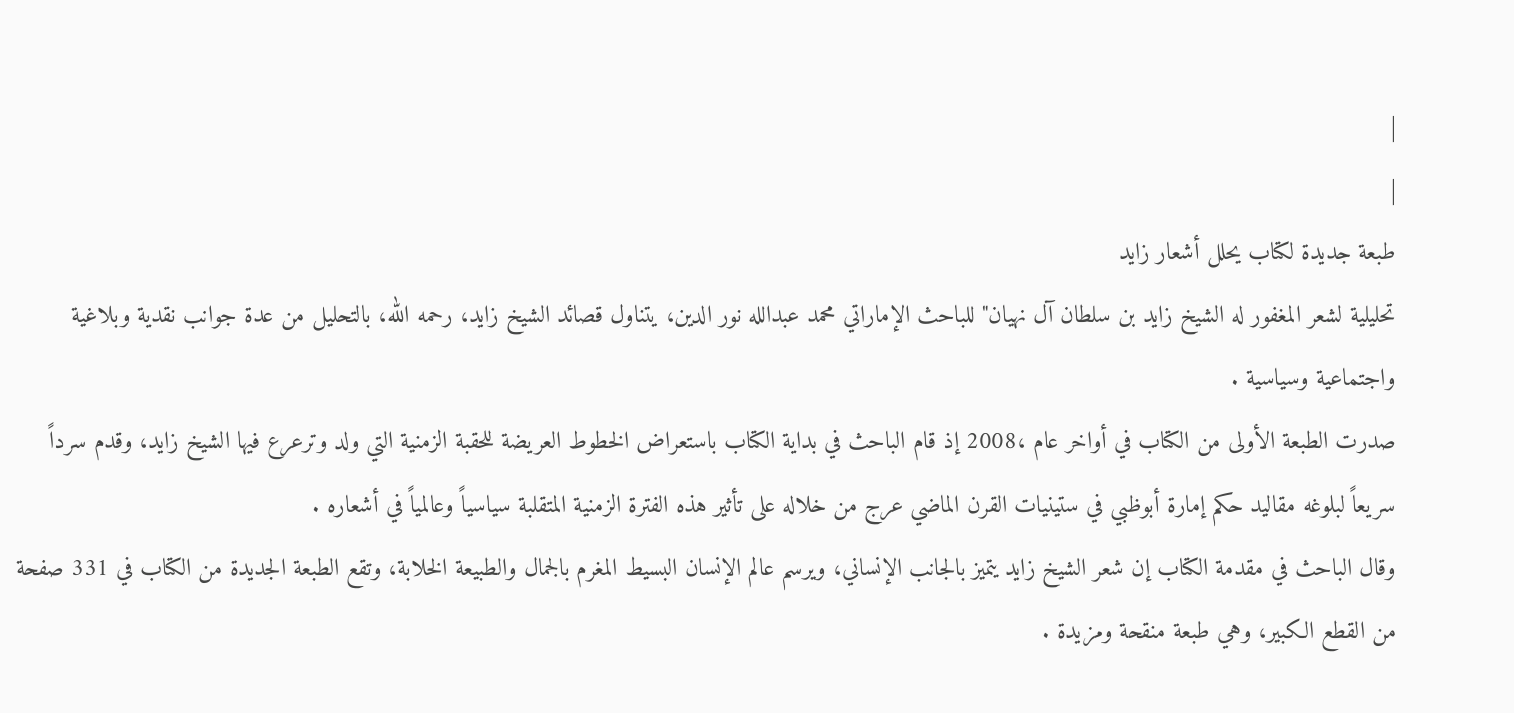|
|
طبعة جديدة لكتاب يحلل أشعار زايد
تحليلية لشعر المغفور له الشيخ زايد بن سلطان آل نهيان" للباحث الإماراتي محمد عبدالله نور الدين، يتناول قصائد الشيخ زايد، رحمه الله، بالتحليل من عدة جوانب نقدية وبلاغية واجتماعية وسياسية .
صدرت الطبعة الأولى من الكتاب في أواخر عام ،2008 إذ قام الباحث في بداية الكتاب باستعراض الخطوط العريضة للحقبة الزمنية التي ولد وترعرع فيها الشيخ زايد، وقدم سرداً سريعاً لبلوغه مقاليد حكم إمارة أبوظبي في ستينيات القرن الماضي عرج من خلاله على تأثير هذه الفترة الزمنية المتقلبة سياسياً وعالمياً في أشعاره .
وقال الباحث في مقدمة الكتاب إن شعر الشيخ زايد يتميز بالجانب الإنساني، ويرسم عالم الإنسان البسيط المغرم بالجمال والطبيعة الخلابة، وتقع الطبعة الجديدة من الكتاب في 331 صفحة من القطع الكبير، وهي طبعة منقحة ومزيدة .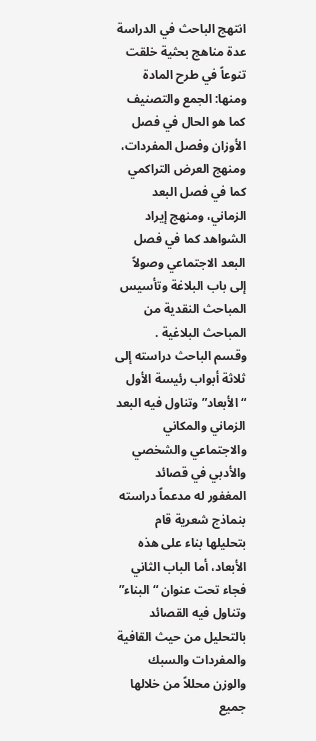انتهج الباحث في الدراسة عدة مناهج بحثية خلقت تنوعاً في طرح المادة ومنها: الجمع والتصنيف كما هو الحال في فصل الأوزان وفصل المفردات، ومنهج العرض التراكمي كما في فصل البعد الزماني، ومنهج إيراد الشواهد كما في فصل البعد الاجتماعي وصولاً إلى باب البلاغة وتأسيس المباحث النقدية من المباحث البلاغية .
وقسم الباحث دراسته إلى ثلاثة أبواب رئيسة الأول “الأبعاد” وتناول فيه البعد الزماني والمكاني والاجتماعي والشخصي والأدبي في قصائد المغفور له مدعماً دراسته بنماذج شعرية قام بتحليلها بناء على هذه الأبعاد، أما الباب الثاني فجاء تحت عنوان “البناء” وتناول فيه القصائد بالتحليل من حيث القافية والمفردات والسبك والوزن محللاً من خلالها جميع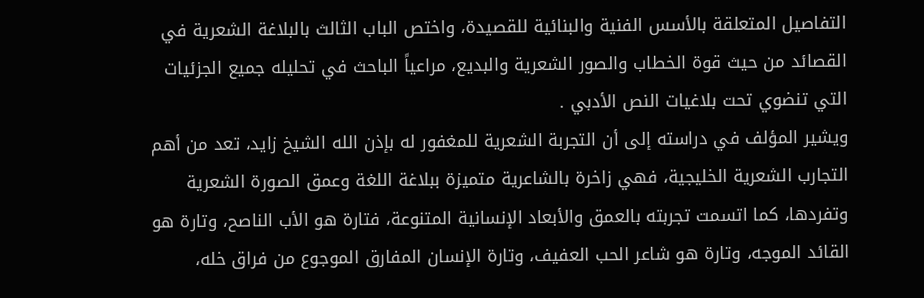التفاصيل المتعلقة بالأسس الفنية والبنائية للقصيدة، واختص الباب الثالث بالبلاغة الشعرية في القصائد من حيث قوة الخطاب والصور الشعرية والبديع، مراعياً الباحث في تحليله جميع الجزئيات التي تنضوي تحت بلاغيات النص الأدبي .
ويشير المؤلف في دراسته إلى أن التجربة الشعرية للمغفور له بإذن الله الشيخ زايد، تعد من أهم التجارب الشعرية الخليجية، فهي زاخرة بالشاعرية متميزة ببلاغة اللغة وعمق الصورة الشعرية وتفردها، كما اتسمت تجربته بالعمق والأبعاد الإنسانية المتنوعة، فتارة هو الأب الناصح، وتارة هو القائد الموجه، وتارة هو شاعر الحب العفيف، وتارة الإنسان المفارق الموجوع من فراق خله،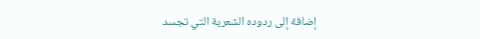إضافة إلى ردوده الشعرية التي تجسد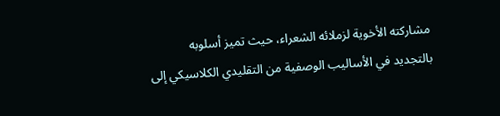مشاركته الأخوية لزملائه الشعراء، حيث تميز أسلوبه بالتجديد في الأساليب الوصفية من التقليدي الكلاسيكي إلى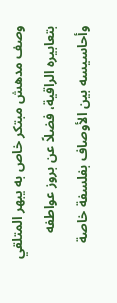وصف مدهش مبتكر خاص به يبهر المتلقي بتعابيره الراقية، فضلاً عن بروز عواطفه وأحاسيسه بين الأوصاف بفلسفة خاصة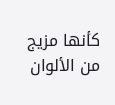كأنها مزيج من الألوان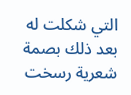التي شكلت له بعد ذلك بصمة شعرية رسخت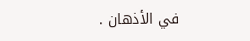في الأذهان .